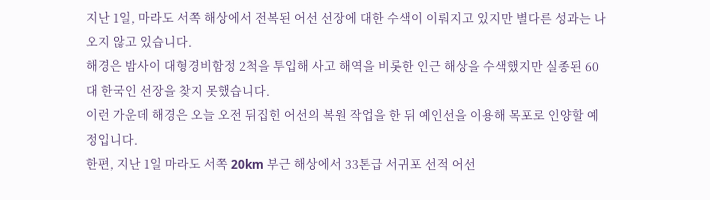지난 1일, 마라도 서쪽 해상에서 전복된 어선 선장에 대한 수색이 이뤄지고 있지만 별다른 성과는 나오지 않고 있습니다.
해경은 밤사이 대형경비함정 2척을 투입해 사고 해역을 비롯한 인근 해상을 수색했지만 실종된 60대 한국인 선장을 찾지 못했습니다.
이런 가운데 해경은 오늘 오전 뒤집힌 어선의 복원 작업을 한 뒤 예인선을 이용해 목포로 인양할 예정입니다.
한편, 지난 1일 마라도 서쪽 20km 부근 해상에서 33톤급 서귀포 선적 어선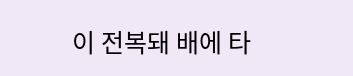이 전복돼 배에 타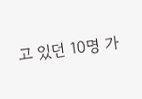고 있던 10명 가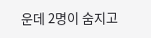운데 2명이 숨지고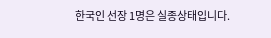한국인 선장 1명은 실종상태입니다.